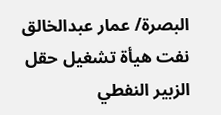البصرة/ عمار عبدالخالق
نفت هيأة تشغيل حقل الزبير النفطي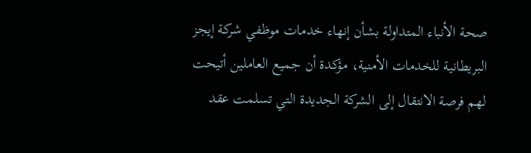صحة الأنباء المتداولة بشأن إنهاء خدمات موظفي شركة إيجز البريطانية للخدمات الأمنية، مؤكدة أن جميع العاملين أتيحت لهم فرصة الانتقال إلى الشركة الجديدة التي تسلمت عقد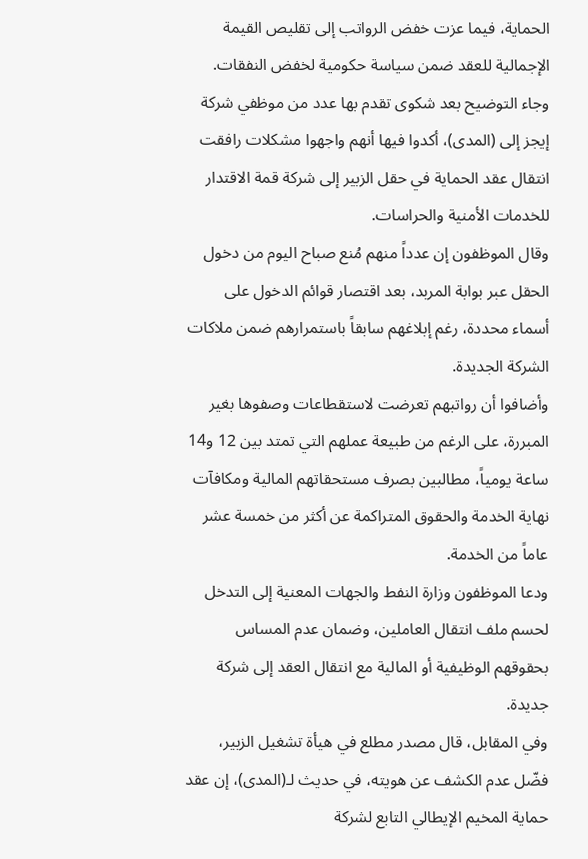الحماية، فيما عزت خفض الرواتب إلى تقليص القيمة الإجمالية للعقد ضمن سياسة حكومية لخفض النفقات.
وجاء التوضيح بعد شكوى تقدم بها عدد من موظفي شركة إيجز إلى (المدى)، أكدوا فيها أنهم واجهوا مشكلات رافقت انتقال عقد الحماية في حقل الزبير إلى شركة قمة الاقتدار للخدمات الأمنية والحراسات.
وقال الموظفون إن عدداً منهم مُنع صباح اليوم من دخول الحقل عبر بوابة المربد، بعد اقتصار قوائم الدخول على أسماء محددة، رغم إبلاغهم سابقاً باستمرارهم ضمن ملاكات الشركة الجديدة.
وأضافوا أن رواتبهم تعرضت لاستقطاعات وصفوها بغير المبررة، على الرغم من طبيعة عملهم التي تمتد بين 12 و14 ساعة يومياً، مطالبين بصرف مستحقاتهم المالية ومكافآت نهاية الخدمة والحقوق المتراكمة عن أكثر من خمسة عشر عاماً من الخدمة.
ودعا الموظفون وزارة النفط والجهات المعنية إلى التدخل لحسم ملف انتقال العاملين، وضمان عدم المساس بحقوقهم الوظيفية أو المالية مع انتقال العقد إلى شركة جديدة.
وفي المقابل، قال مصدر مطلع في هيأة تشغيل الزبير، فضّل عدم الكشف عن هويته، في حديث لـ(المدى)، إن عقد حماية المخيم الإيطالي التابع لشركة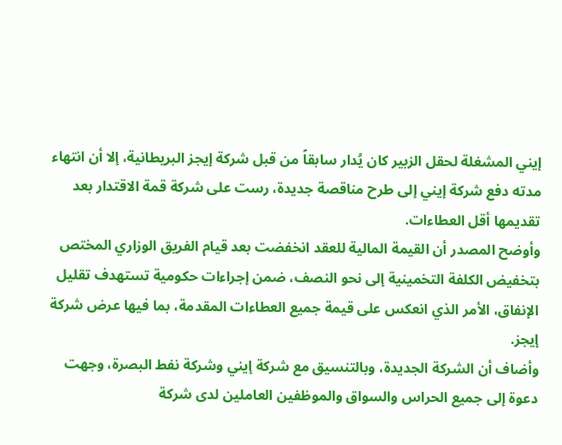إيني المشغلة لحقل الزبير كان يُدار سابقاً من قبل شركة إيجز البريطانية، إلا أن انتهاء مدته دفع شركة إيني إلى طرح مناقصة جديدة، رست على شركة قمة الاقتدار بعد تقديمها أقل العطاءات.
وأوضح المصدر أن القيمة المالية للعقد انخفضت بعد قيام الفريق الوزاري المختص بتخفيض الكلفة التخمينية إلى نحو النصف، ضمن إجراءات حكومية تستهدف تقليل الإنفاق، الأمر الذي انعكس على قيمة جميع العطاءات المقدمة، بما فيها عرض شركة إيجز.
وأضاف أن الشركة الجديدة، وبالتنسيق مع شركة إيني وشركة نفط البصرة، وجهت دعوة إلى جميع الحراس والسواق والموظفين العاملين لدى شركة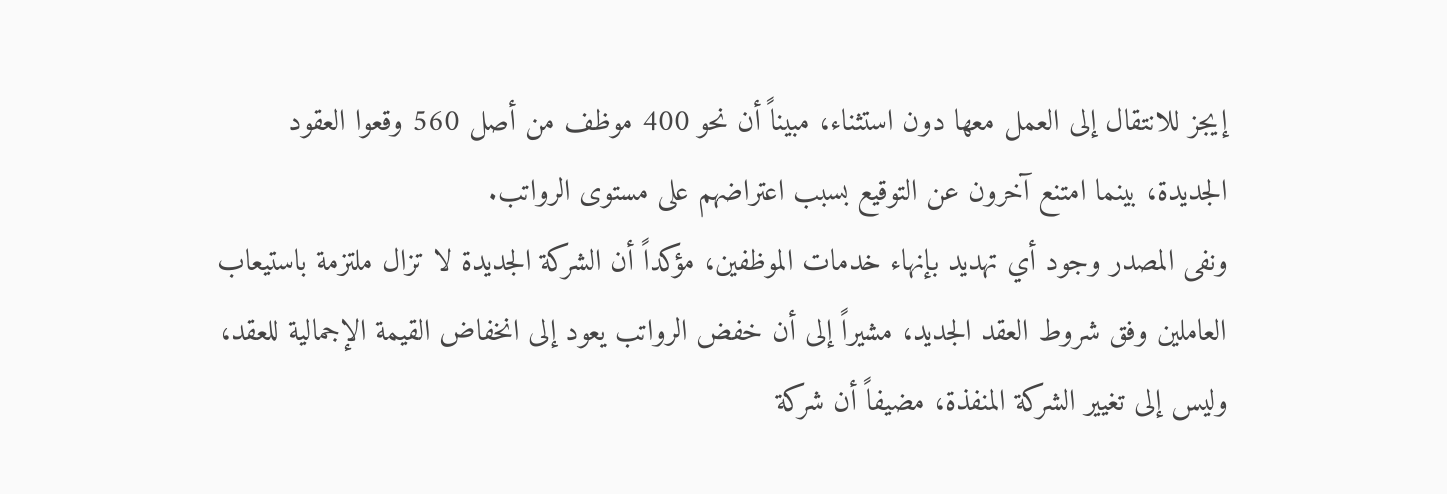إيجز للانتقال إلى العمل معها دون استثناء، مبيناً أن نحو 400 موظف من أصل 560 وقعوا العقود الجديدة، بينما امتنع آخرون عن التوقيع بسبب اعتراضهم على مستوى الرواتب.
ونفى المصدر وجود أي تهديد بإنهاء خدمات الموظفين، مؤكداً أن الشركة الجديدة لا تزال ملتزمة باستيعاب العاملين وفق شروط العقد الجديد، مشيراً إلى أن خفض الرواتب يعود إلى انخفاض القيمة الإجمالية للعقد، وليس إلى تغيير الشركة المنفذة، مضيفاً أن شركة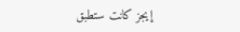إيجز كانت ستطبق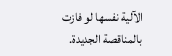الآلية نفسها لو فازت بالمناقصة الجديدة.